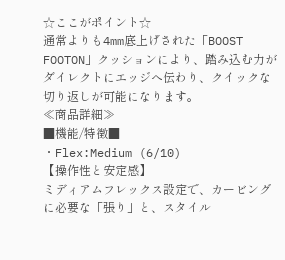☆ここがポイント☆
通常よりも4mm底上げされた「BOOST FOOTON」クッションにより、踏み込む力がダイレクトにエッジへ伝わり、クイックな切り返しが可能になります。
≪商品詳細≫
■機能/特徴■
・Flex:Medium (6/10)
【操作性と安定感】
ミディアムフレックス設定で、カービングに必要な「張り」と、スタイル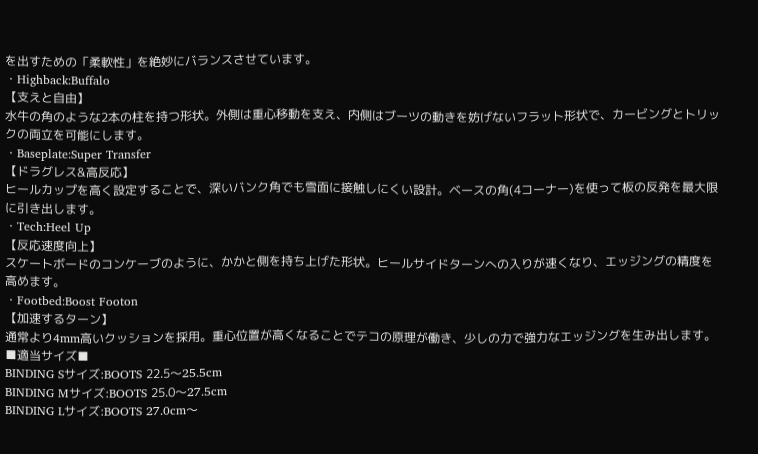を出すための「柔軟性」を絶妙にバランスさせています。
・Highback:Buffalo
【支えと自由】
水牛の角のような2本の柱を持つ形状。外側は重心移動を支え、内側はブーツの動きを妨げないフラット形状で、カービングとトリックの両立を可能にします。
・Baseplate:Super Transfer
【ドラグレス&高反応】
ヒールカップを高く設定することで、深いバンク角でも雪面に接触しにくい設計。ベースの角(4コーナー)を使って板の反発を最大限に引き出します。
・Tech:Heel Up
【反応速度向上】
スケートボードのコンケーブのように、かかと側を持ち上げた形状。ヒールサイドターンへの入りが速くなり、エッジングの精度を高めます。
・Footbed:Boost Footon
【加速するターン】
通常より4mm高いクッションを採用。重心位置が高くなることでテコの原理が働き、少しの力で強力なエッジングを生み出します。
■適当サイズ■
BINDING Sサイズ:BOOTS 22.5〜25.5cm
BINDING Mサイズ:BOOTS 25.0〜27.5cm
BINDING Lサイズ:BOOTS 27.0cm〜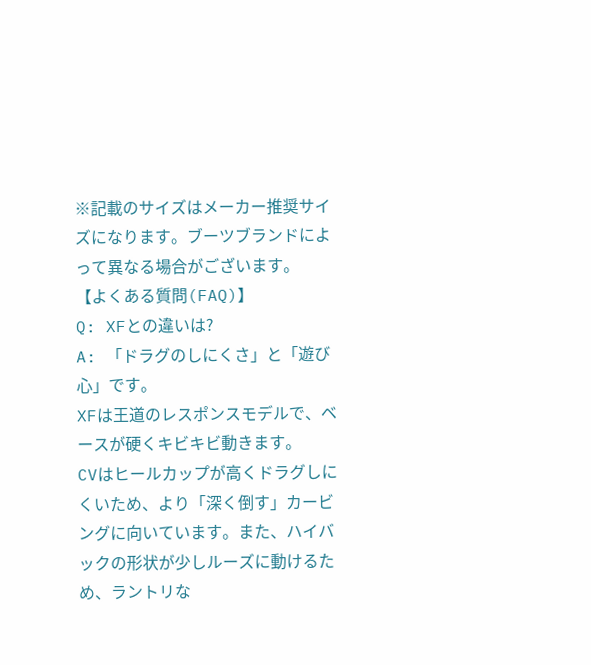※記載のサイズはメーカー推奨サイズになります。ブーツブランドによって異なる場合がございます。
【よくある質問(FAQ)】
Q: XFとの違いは?
A: 「ドラグのしにくさ」と「遊び心」です。
XFは王道のレスポンスモデルで、ベースが硬くキビキビ動きます。
CVはヒールカップが高くドラグしにくいため、より「深く倒す」カービングに向いています。また、ハイバックの形状が少しルーズに動けるため、ラントリな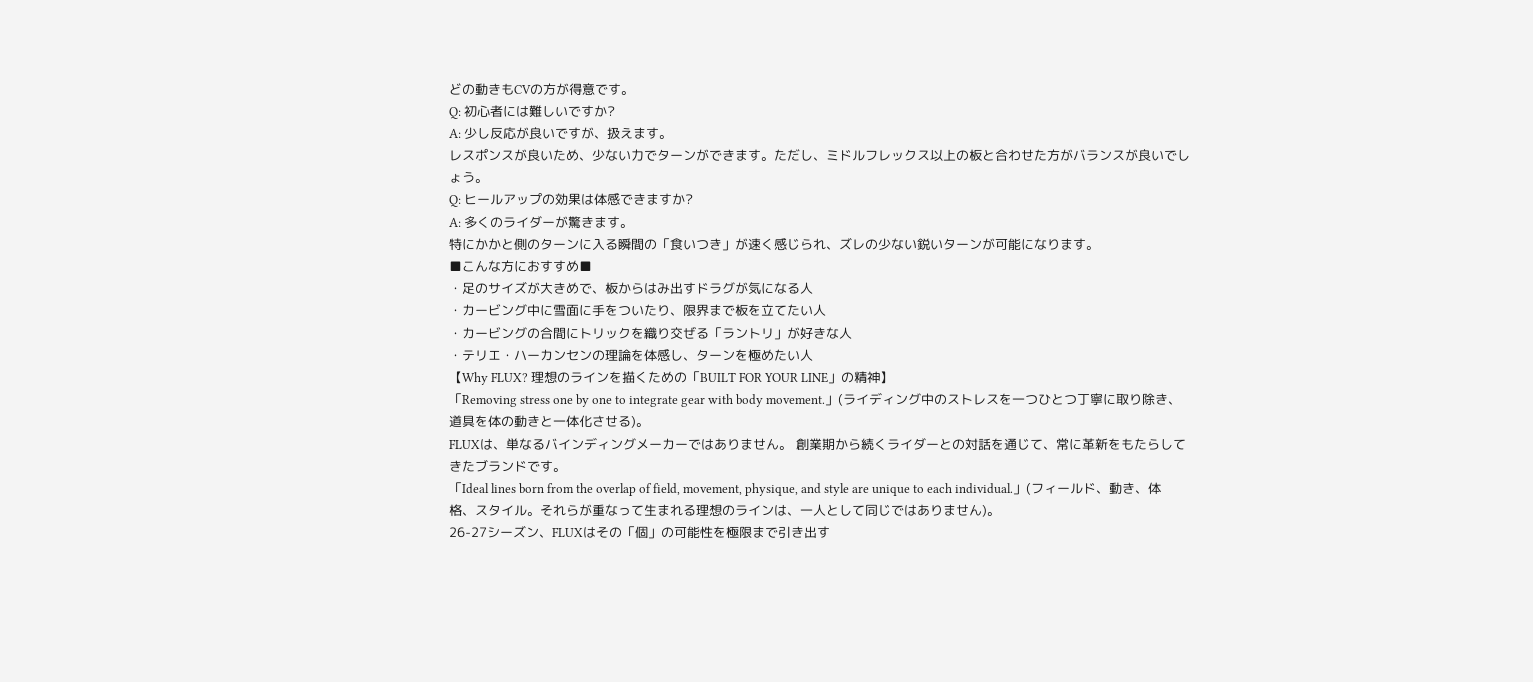どの動きもCVの方が得意です。
Q: 初心者には難しいですか?
A: 少し反応が良いですが、扱えます。
レスポンスが良いため、少ない力でターンができます。ただし、ミドルフレックス以上の板と合わせた方がバランスが良いでしょう。
Q: ヒールアップの効果は体感できますか?
A: 多くのライダーが驚きます。
特にかかと側のターンに入る瞬間の「食いつき」が速く感じられ、ズレの少ない鋭いターンが可能になります。
■こんな方におすすめ■
・足のサイズが大きめで、板からはみ出すドラグが気になる人
・カービング中に雪面に手をついたり、限界まで板を立てたい人
・カービングの合間にトリックを織り交ぜる「ラントリ」が好きな人
・テリエ・ハーカンセンの理論を体感し、ターンを極めたい人
【Why FLUX? 理想のラインを描くための「BUILT FOR YOUR LINE」の精神】
「Removing stress one by one to integrate gear with body movement.」(ライディング中のストレスを一つひとつ丁寧に取り除き、道具を体の動きと一体化させる)。
FLUXは、単なるバインディングメーカーではありません。 創業期から続くライダーとの対話を通じて、常に革新をもたらしてきたブランドです。
「Ideal lines born from the overlap of field, movement, physique, and style are unique to each individual.」(フィールド、動き、体格、スタイル。それらが重なって生まれる理想のラインは、一人として同じではありません)。
26-27シーズン、FLUXはその「個」の可能性を極限まで引き出す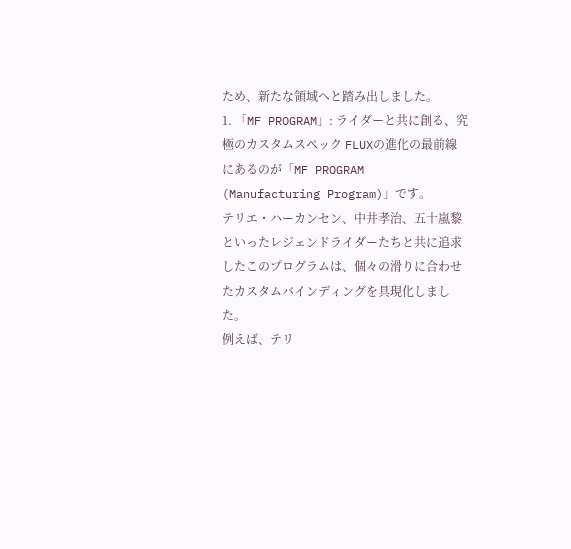ため、新たな領域へと踏み出しました。
1. 「MF PROGRAM」: ライダーと共に創る、究極のカスタムスペック FLUXの進化の最前線にあるのが「MF PROGRAM (Manufacturing Program)」です。
テリエ・ハーカンセン、中井孝治、五十嵐黎といったレジェンドライダーたちと共に追求したこのプログラムは、個々の滑りに合わせたカスタムバインディングを具現化しました。
例えば、テリ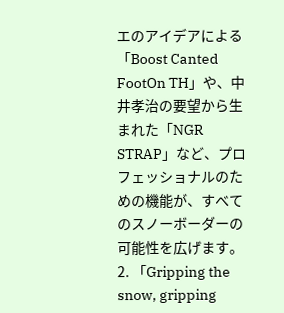エのアイデアによる「Boost Canted FootOn TH」や、中井孝治の要望から生まれた「NGR STRAP」など、プロフェッショナルのための機能が、すべてのスノーボーダーの可能性を広げます。
2. 「Gripping the snow, gripping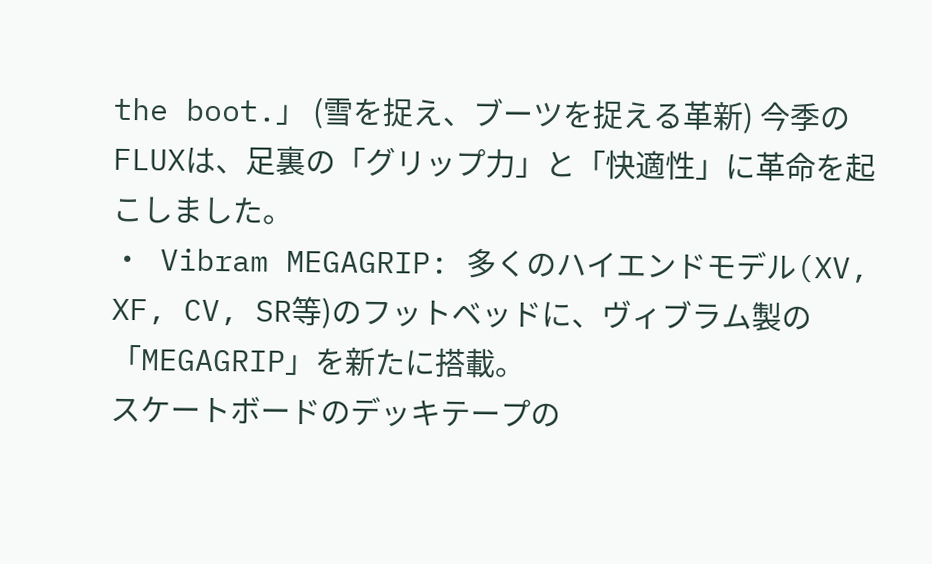the boot.」 (雪を捉え、ブーツを捉える革新) 今季のFLUXは、足裏の「グリップ力」と「快適性」に革命を起こしました。
・ Vibram MEGAGRIP: 多くのハイエンドモデル(XV, XF, CV, SR等)のフットベッドに、ヴィブラム製の「MEGAGRIP」を新たに搭載。
スケートボードのデッキテープの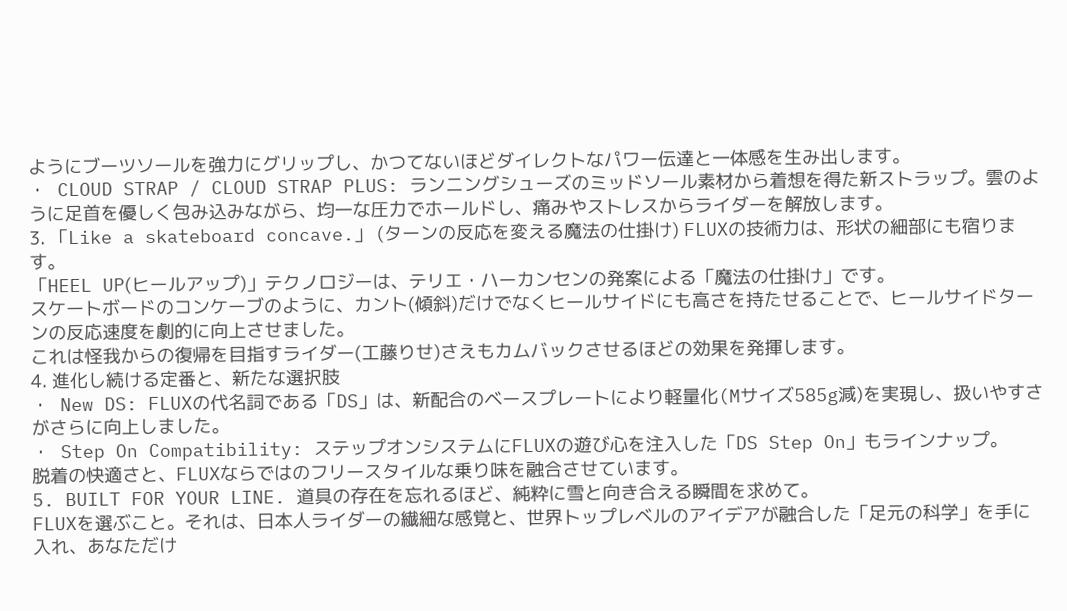ようにブーツソールを強力にグリップし、かつてないほどダイレクトなパワー伝達と一体感を生み出します。
・ CLOUD STRAP / CLOUD STRAP PLUS: ランニングシューズのミッドソール素材から着想を得た新ストラップ。雲のように足首を優しく包み込みながら、均一な圧力でホールドし、痛みやストレスからライダーを解放します。
3. 「Like a skateboard concave.」 (ターンの反応を変える魔法の仕掛け) FLUXの技術力は、形状の細部にも宿ります。
「HEEL UP(ヒールアップ)」テクノロジーは、テリエ・ハーカンセンの発案による「魔法の仕掛け」です。
スケートボードのコンケーブのように、カント(傾斜)だけでなくヒールサイドにも高さを持たせることで、ヒールサイドターンの反応速度を劇的に向上させました。
これは怪我からの復帰を目指すライダー(工藤りせ)さえもカムバックさせるほどの効果を発揮します。
4. 進化し続ける定番と、新たな選択肢
・ New DS: FLUXの代名詞である「DS」は、新配合のベースプレートにより軽量化(Mサイズ585g減)を実現し、扱いやすさがさらに向上しました。
・ Step On Compatibility: ステップオンシステムにFLUXの遊び心を注入した「DS Step On」もラインナップ。
脱着の快適さと、FLUXならではのフリースタイルな乗り味を融合させています。
5. BUILT FOR YOUR LINE. 道具の存在を忘れるほど、純粋に雪と向き合える瞬間を求めて。
FLUXを選ぶこと。それは、日本人ライダーの繊細な感覚と、世界トップレベルのアイデアが融合した「足元の科学」を手に入れ、あなただけ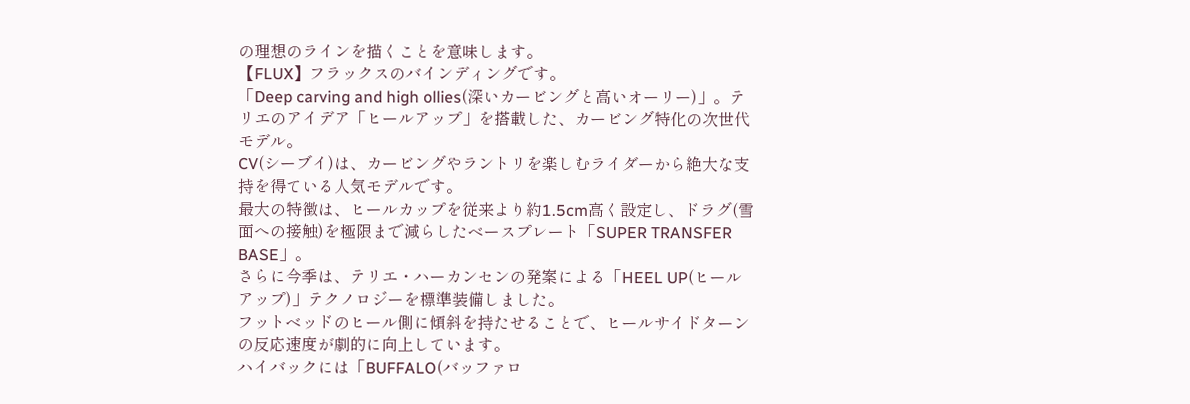の理想のラインを描くことを意味します。
【FLUX】フラックスのバインディングです。
「Deep carving and high ollies(深いカービングと高いオーリー)」。テリエのアイデア「ヒールアップ」を搭載した、カービング特化の次世代モデル。
CV(シーブイ)は、カービングやラントリを楽しむライダーから絶大な支持を得ている人気モデルです。
最大の特徴は、ヒールカップを従来より約1.5cm高く設定し、ドラグ(雪面への接触)を極限まで減らしたベースプレート「SUPER TRANSFER BASE」。
さらに今季は、テリエ・ハーカンセンの発案による「HEEL UP(ヒールアップ)」テクノロジーを標準装備しました。
フットベッドのヒール側に傾斜を持たせることで、ヒールサイドターンの反応速度が劇的に向上しています。
ハイバックには「BUFFALO(バッファロ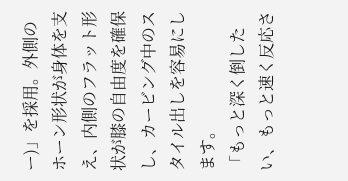ー)」を採用。外側のホーン形状が身体を支え、内側のフラット形状が膝の自由度を確保し、カービング中のスタイル出しを容易にします。
「もっと深く倒したい、もっと速く反応さ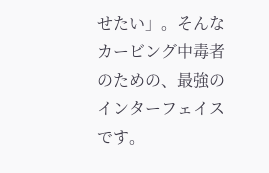せたい」。そんなカービング中毒者のための、最強のインターフェイスです。